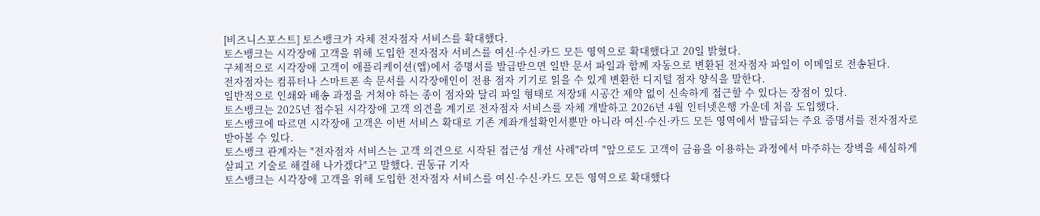[비즈니스포스트] 토스뱅크가 자체 전자점자 서비스를 확대했다.
토스뱅크는 시각장애 고객을 위해 도입한 전자점자 서비스를 여신·수신·카드 모든 영역으로 확대했다고 20일 밝혔다.
구체적으로 시각장애 고객이 애플리케이션(앱)에서 증명서를 발급받으면 일반 문서 파일과 함께 자동으로 변환된 전자점자 파일이 이메일로 전송된다.
전자점자는 컴퓨터나 스마트폰 속 문서를 시각장애인이 전용 점자 기기로 읽을 수 있게 변환한 디지털 점자 양식을 말한다.
일반적으로 인쇄와 배송 과정을 거쳐야 하는 종이 점자와 달리 파일 형태로 저장돼 시공간 제약 없이 신속하게 접근할 수 있다는 장점이 있다.
토스뱅크는 2025년 접수된 시각장애 고객 의견을 계기로 전자점자 서비스를 자체 개발하고 2026년 4월 인터넷은행 가운데 처음 도입했다.
토스뱅크에 따르면 시각장애 고객은 이번 서비스 확대로 기존 계좌개설확인서뿐만 아니라 여신·수신·카드 모든 영역에서 발급되는 주요 증명서를 전자점자로 받아볼 수 있다.
토스뱅크 관계자는 "전자점자 서비스는 고객 의견으로 시작된 접근성 개선 사례"라며 "앞으로도 고객이 금융을 이용하는 과정에서 마주하는 장벽을 세심하게 살피고 기술로 해결해 나가겠다"고 말했다. 권동규 기자
토스뱅크는 시각장애 고객을 위해 도입한 전자점자 서비스를 여신·수신·카드 모든 영역으로 확대했다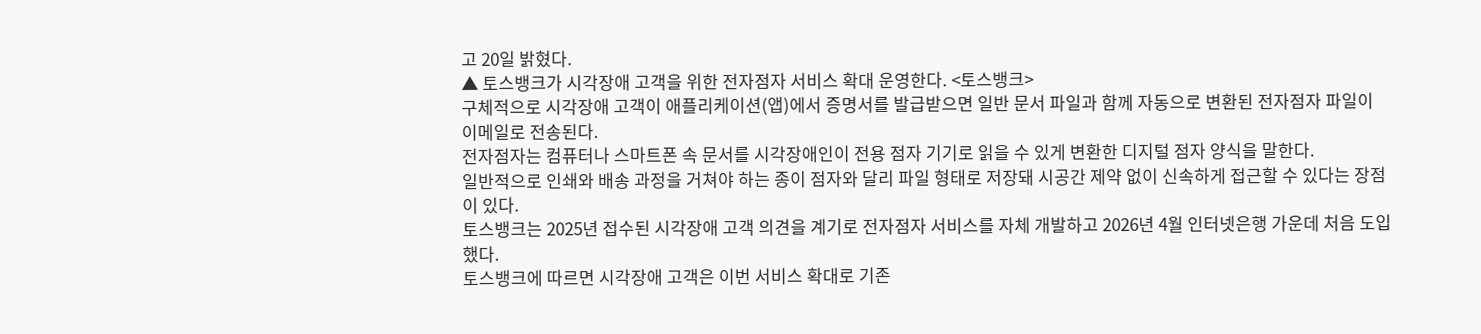고 20일 밝혔다.
▲ 토스뱅크가 시각장애 고객을 위한 전자점자 서비스 확대 운영한다. <토스뱅크>
구체적으로 시각장애 고객이 애플리케이션(앱)에서 증명서를 발급받으면 일반 문서 파일과 함께 자동으로 변환된 전자점자 파일이 이메일로 전송된다.
전자점자는 컴퓨터나 스마트폰 속 문서를 시각장애인이 전용 점자 기기로 읽을 수 있게 변환한 디지털 점자 양식을 말한다.
일반적으로 인쇄와 배송 과정을 거쳐야 하는 종이 점자와 달리 파일 형태로 저장돼 시공간 제약 없이 신속하게 접근할 수 있다는 장점이 있다.
토스뱅크는 2025년 접수된 시각장애 고객 의견을 계기로 전자점자 서비스를 자체 개발하고 2026년 4월 인터넷은행 가운데 처음 도입했다.
토스뱅크에 따르면 시각장애 고객은 이번 서비스 확대로 기존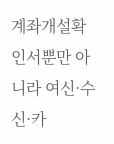계좌개설확인서뿐만 아니라 여신·수신·카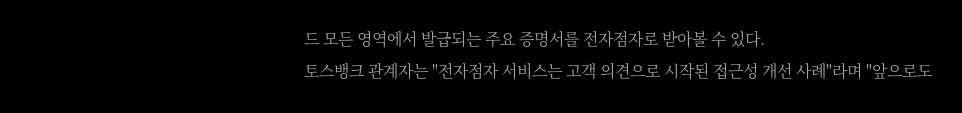드 모든 영역에서 발급되는 주요 증명서를 전자점자로 받아볼 수 있다.
토스뱅크 관계자는 "전자점자 서비스는 고객 의견으로 시작된 접근성 개선 사례"라며 "앞으로도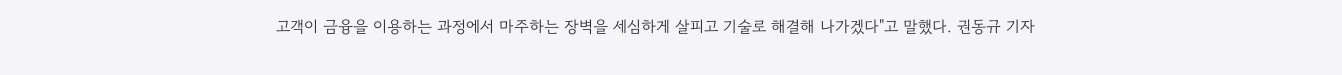고객이 금융을 이용하는 과정에서 마주하는 장벽을 세심하게 살피고 기술로 해결해 나가겠다"고 말했다. 권동규 기자